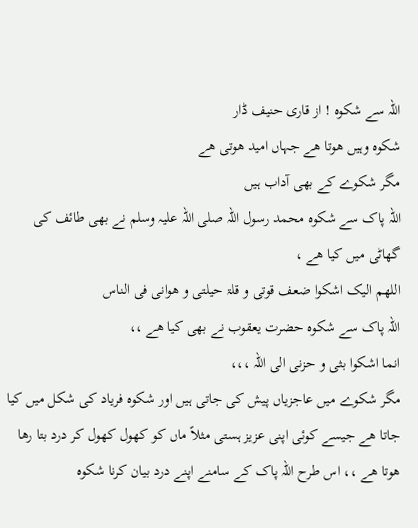اللہ سے شکوہ ! از قاری حنیف ڈار
شکوہ وہیں ھوتا ھے جہاں امید ھوتی ھے
مگر شکوے کے بھی آداب ہیں
اللہ پاک سے شکوہ محمد رسول اللہ صلی اللہ علیہ وسلم نے بھی طائف کی گھاٹی میں کیا ھے ،
اللھم الیک اشکوا ضعف قوتی و قلۃ حیلتی و ھوانی فی الناس
اللہ پاک سے شکوہ حضرت یعقوب نے بھی کیا ھے ،،
انما اشکوا بثی و حزنی الی اللہ ،،،
مگر شکوے میں عاجزیاں پیش کی جاتی ہیں اور شکوہ فریاد کی شکل میں کیا جاتا ھے جیسے کوئی اپنی عزیز ہستی مثلاً ماں کو کھول کھول کر درد بتا رھا ھوتا ھے ،، اس طرح اللہ پاک کے سامنے اپنے درد بیان کرنا شکوہ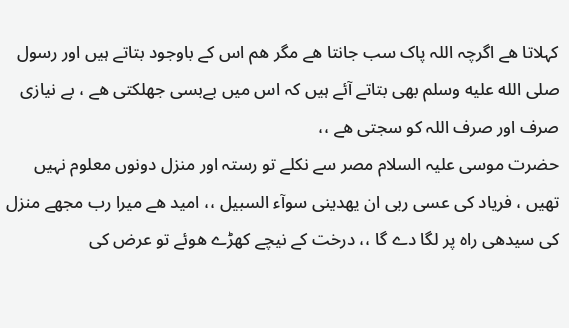کہلاتا ھے اگرچہ اللہ پاک سب جانتا ھے مگر ھم اس کے باوجود بتاتے ہیں اور رسول صلى الله عليه وسلم بھی بتاتے آئے ہیں کہ اس میں بےبسی جھلکتی ھے ، بے نیازی صرف اور صرف اللہ کو سجتی ھے ،،
حضرت موسی علیہ السلام مصر سے نکلے تو رستہ اور منزل دونوں معلوم نہیں تھیں ، فریاد کی عسی ربی ان یھدینی سوآء السبیل ،، امید ھے میرا رب مجھے منزل کی سیدھی راہ پر لگا دے گا ،، درخت کے نیچے کھڑے ھوئے تو عرض کی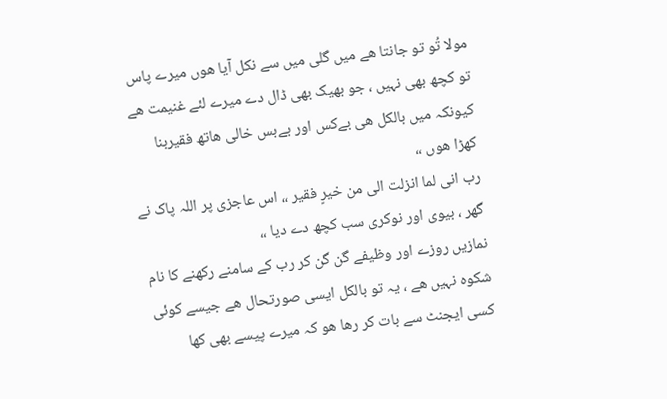مولا تُو تو جانتا ھے میں گلی میں سے نکل آیا ھوں میرے پاس تو کچھ بھی نہیں ، جو بھیک بھی ڈال دے میرے لئے غنیمت ھے کیونکہ میں بالکل ھی بےکس اور بےبس خالی ھاتھ فقیربنا کھڑا ھوں ،،
رب انی لما انزلت الی من خیرٍ فقیر ،، اس عاجزی پر اللہ پاک نے گھر ، بیوی اور نوکری سب کچھ دے دیا ،،
نمازیں روزے اور وظیفے گن گن کر رب کے سامنے رکھنے کا نام شکوہ نہیں ھے ، یہ تو بالکل ایسی صورتحال ھے جیسے کوئی کسی ایجنٹ سے بات کر رھا ھو کہ میرے پیسے بھی کھا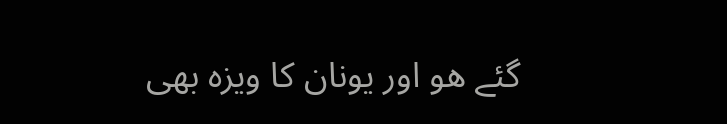گئے ھو اور یونان کا ویزہ بھی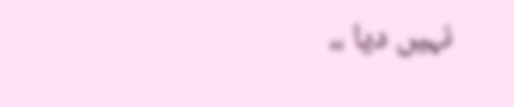نہیں دیا ،،